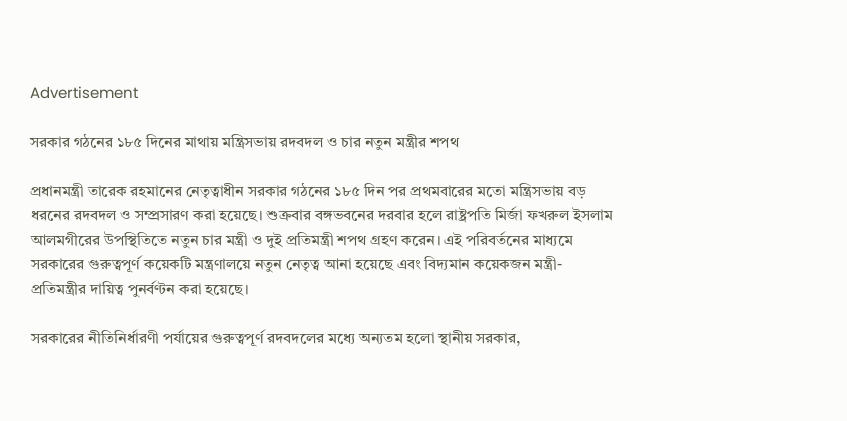Advertisement

সরকার গঠনের ১৮৫ দিনের মাথায় মন্ত্রিসভায় রদবদল ও চার নতুন মন্ত্রীর শপথ

প্রধানমন্ত্রী তারেক রহমানের নেতৃত্বাধীন সরকার গঠনের ১৮৫ দিন পর প্রথমবারের মতো মন্ত্রিসভায় বড় ধরনের রদবদল ও সম্প্রসারণ করা হয়েছে। শুক্রবার বঙ্গভবনের দরবার হলে রাষ্ট্রপতি মির্জা ফখরুল ইসলাম আলমগীরের উপস্থিতিতে নতুন চার মন্ত্রী ও দুই প্রতিমন্ত্রী শপথ গ্রহণ করেন। এই পরিবর্তনের মাধ্যমে সরকারের গুরুত্বপূর্ণ কয়েকটি মন্ত্রণালয়ে নতুন নেতৃত্ব আনা হয়েছে এবং বিদ্যমান কয়েকজন মন্ত্রী-প্রতিমন্ত্রীর দায়িত্ব পুনর্বণ্টন করা হয়েছে।

সরকারের নীতিনির্ধারণী পর্যায়ের গুরুত্বপূর্ণ রদবদলের মধ্যে অন্যতম হলো স্থানীয় সরকার,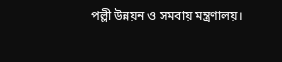পল্লী উন্নয়ন ও সমবায় মন্ত্রণালয়।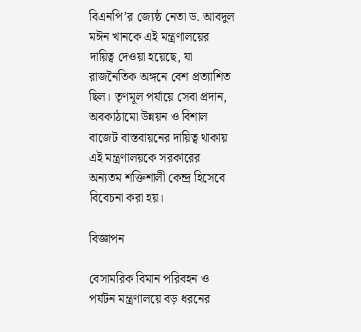বিএনপি’র জ্যেষ্ঠ নেতা ড. আবদুল মঈন খানকে এই মন্ত্রণালয়ের দায়িত্ব দেওয়া হয়েছে, যা রাজনৈতিক অঙ্গনে বেশ প্রত্যাশিত ছিল। তৃণমূল পর্যায়ে সেবা প্রদান, অবকাঠামো উন্নয়ন ও বিশাল বাজেট বাস্তবায়নের দায়িত্ব থাকায় এই মন্ত্রণালয়কে সরকারের অন্যতম শক্তিশালী কেন্দ্র হিসেবে বিবেচনা করা হয়।

বিজ্ঞাপন

বেসামরিক বিমান পরিবহন ও পর্যটন মন্ত্রণালয়ে বড় ধরনের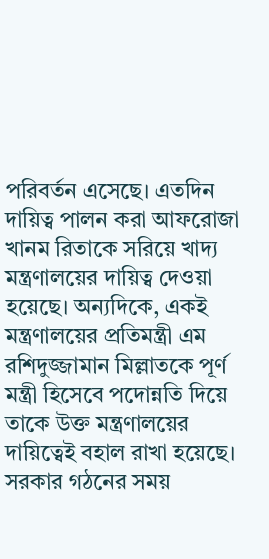পরিবর্তন এসেছে। এতদিন দায়িত্ব পালন করা আফরোজা খানম রিতাকে সরিয়ে খাদ্য মন্ত্রণালয়ের দায়িত্ব দেওয়া হয়েছে। অন্যদিকে, একই মন্ত্রণালয়ের প্রতিমন্ত্রী এম রশিদুজ্জামান মিল্লাতকে পূর্ণ মন্ত্রী হিসেবে পদোন্নতি দিয়ে তাকে উক্ত মন্ত্রণালয়ের দায়িত্বেই বহাল রাখা হয়েছে। সরকার গঠনের সময়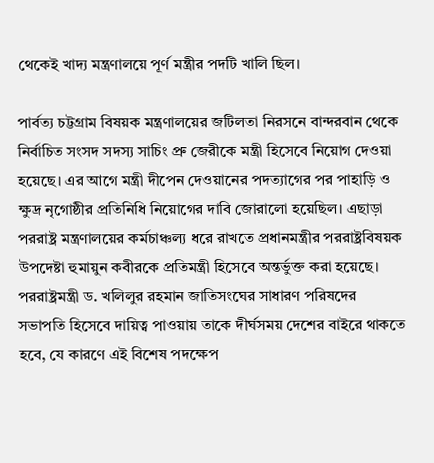থেকেই খাদ্য মন্ত্রণালয়ে পূর্ণ মন্ত্রীর পদটি খালি ছিল।

পার্বত্য চট্টগ্রাম বিষয়ক মন্ত্রণালয়ের জটিলতা নিরসনে বান্দরবান থেকে নির্বাচিত সংসদ সদস্য সাচিং প্রু জেরীকে মন্ত্রী হিসেবে নিয়োগ দেওয়া হয়েছে। এর আগে মন্ত্রী দীপেন দেওয়ানের পদত্যাগের পর পাহাড়ি ও ক্ষুদ্র নৃগোষ্ঠীর প্রতিনিধি নিয়োগের দাবি জোরালো হয়েছিল। এছাড়া পররাষ্ট্র মন্ত্রণালয়ের কর্মচাঞ্চল্য ধরে রাখতে প্রধানমন্ত্রীর পররাষ্ট্রবিষয়ক উপদেষ্টা হুমায়ুন কবীরকে প্রতিমন্ত্রী হিসেবে অন্তর্ভুক্ত করা হয়েছে। পররাষ্ট্রমন্ত্রী ড. খলিলুর রহমান জাতিসংঘের সাধারণ পরিষদের সভাপতি হিসেবে দায়িত্ব পাওয়ায় তাকে দীর্ঘসময় দেশের বাইরে থাকতে হবে, যে কারণে এই বিশেষ পদক্ষেপ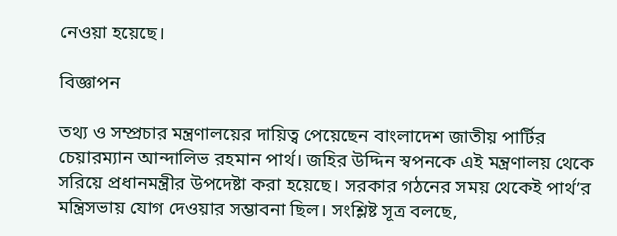নেওয়া হয়েছে।

বিজ্ঞাপন

তথ্য ও সম্প্রচার মন্ত্রণালয়ের দায়িত্ব পেয়েছেন বাংলাদেশ জাতীয় পার্টির চেয়ারম্যান আন্দালিভ রহমান পার্থ। জহির উদ্দিন স্বপনকে এই মন্ত্রণালয় থেকে সরিয়ে প্রধানমন্ত্রীর উপদেষ্টা করা হয়েছে। সরকার গঠনের সময় থেকেই পার্থ’র মন্ত্রিসভায় যোগ দেওয়ার সম্ভাবনা ছিল। সংশ্লিষ্ট সূত্র বলছে,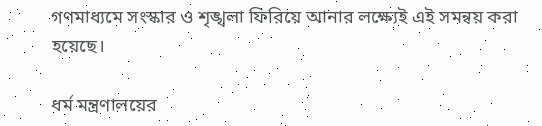গণমাধ্যমে সংস্কার ও শৃঙ্খলা ফিরিয়ে আনার লক্ষ্যেই এই সমন্বয় করা হয়েছে।

ধর্ম মন্ত্রণালয়ের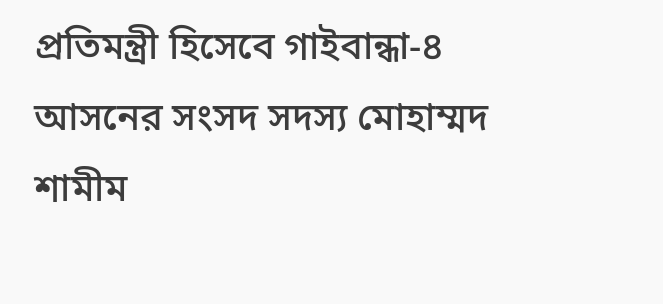প্রতিমন্ত্রী হিসেবে গাইবান্ধা-৪ আসনের সংসদ সদস্য মোহাম্মদ শামীম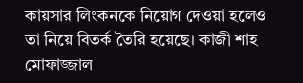কায়সার লিংকনকে নিয়োগ দেওয়া হলেও তা নিয়ে বিতর্ক তৈরি হয়েছে। কাজী শাহ মোফাজ্জাল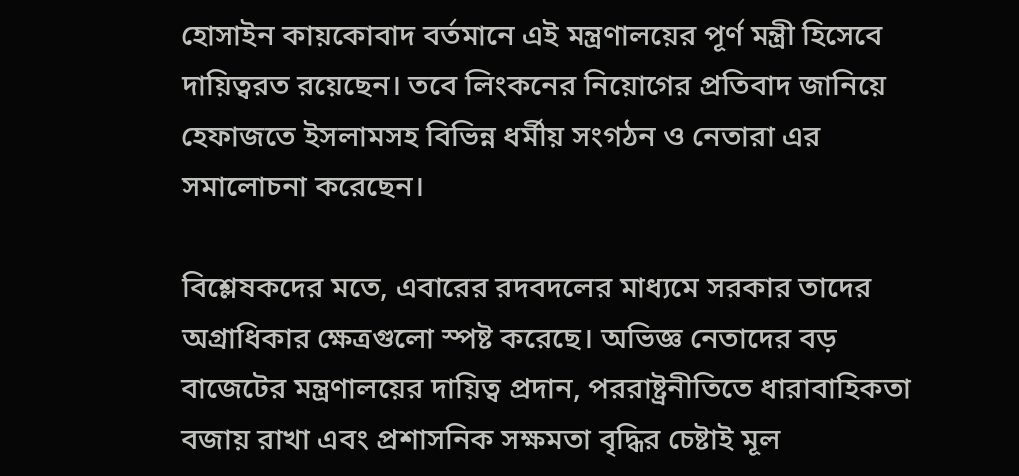হোসাইন কায়কোবাদ বর্তমানে এই মন্ত্রণালয়ের পূর্ণ মন্ত্রী হিসেবে দায়িত্বরত রয়েছেন। তবে লিংকনের নিয়োগের প্রতিবাদ জানিয়ে হেফাজতে ইসলামসহ বিভিন্ন ধর্মীয় সংগঠন ও নেতারা এর সমালোচনা করেছেন।

বিশ্লেষকদের মতে, এবারের রদবদলের মাধ্যমে সরকার তাদের অগ্রাধিকার ক্ষেত্রগুলো স্পষ্ট করেছে। অভিজ্ঞ নেতাদের বড় বাজেটের মন্ত্রণালয়ের দায়িত্ব প্রদান, পররাষ্ট্রনীতিতে ধারাবাহিকতা বজায় রাখা এবং প্রশাসনিক সক্ষমতা বৃদ্ধির চেষ্টাই মূল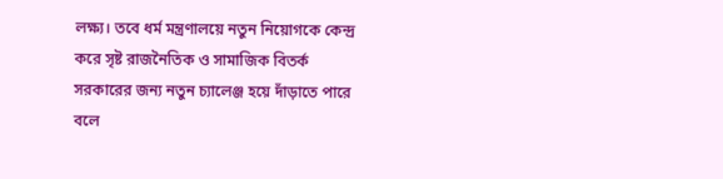লক্ষ্য। তবে ধর্ম মন্ত্রণালয়ে নতুন নিয়োগকে কেন্দ্র করে সৃষ্ট রাজনৈতিক ও সামাজিক বিতর্ক সরকারের জন্য নতুন চ্যালেঞ্জ হয়ে দাঁড়াতে পারে বলে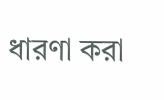ধারণা করা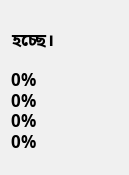হচ্ছে।

0%
0%
0%
0%